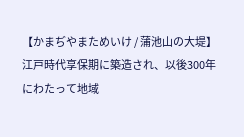【かまぢやまためいけ / 蒲池山の大堤】
江戸時代享保期に築造され、以後300年にわたって地域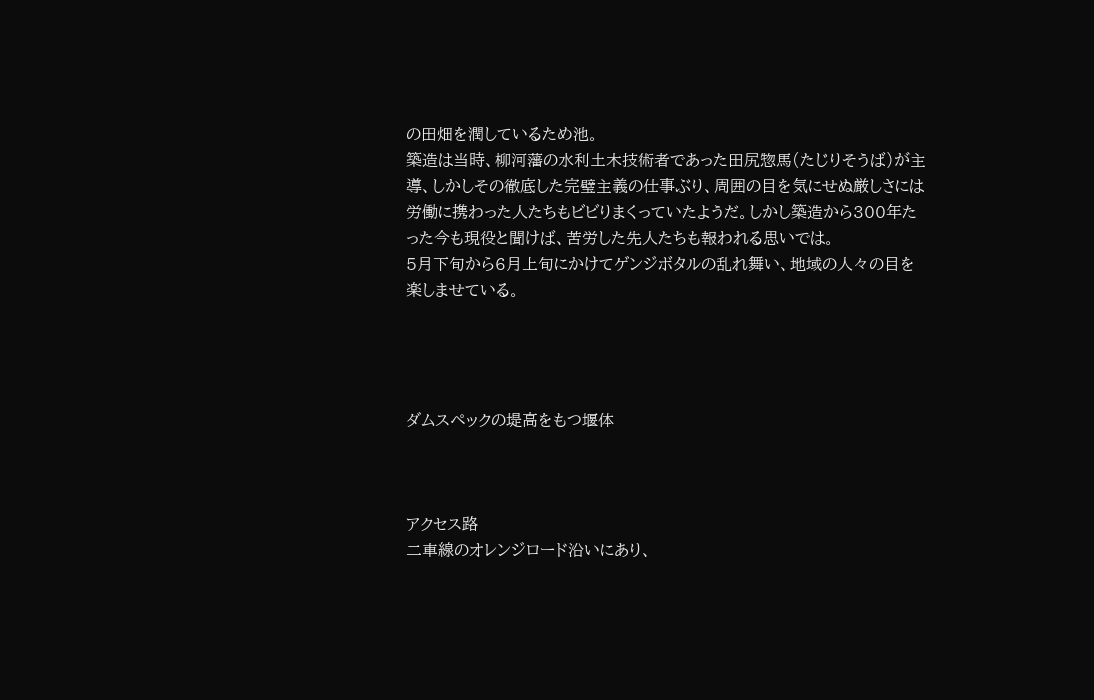の田畑を潤しているため池。
築造は当時、柳河藩の水利土木技術者であった田尻惣馬(たじりそうば)が主導、しかしその徹底した完璧主義の仕事ぶり、周囲の目を気にせぬ厳しさには労働に携わった人たちもビビりまくっていたようだ。しかし築造から300年たった今も現役と聞けば、苦労した先人たちも報われる思いでは。
5月下旬から6月上旬にかけてゲンジボタルの乱れ舞い、地域の人々の目を楽しませている。




ダムスペックの堤高をもつ堰体



アクセス路
二車線のオレンジロード沿いにあり、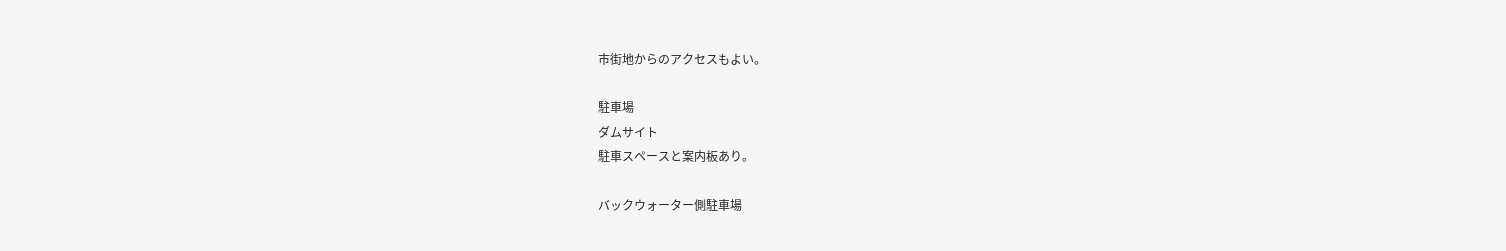市街地からのアクセスもよい。

駐車場
ダムサイト
駐車スペースと案内板あり。

バックウォーター側駐車場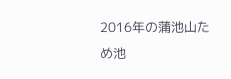2016年の蒲池山ため池